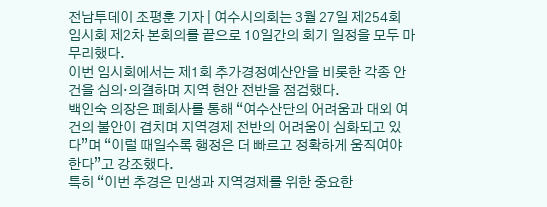전남투데이 조평훈 기자 | 여수시의회는 3월 27일 제254회 임시회 제2차 본회의를 끝으로 10일간의 회기 일정을 모두 마무리했다.
이번 임시회에서는 제1회 추가경정예산안을 비롯한 각종 안건을 심의·의결하며 지역 현안 전반을 점검했다.
백인숙 의장은 폐회사를 통해 “여수산단의 어려움과 대외 여건의 불안이 겹치며 지역경제 전반의 어려움이 심화되고 있다”며 “이럴 때일수록 행정은 더 빠르고 정확하게 움직여야 한다”고 강조했다.
특히 “이번 추경은 민생과 지역경제를 위한 중요한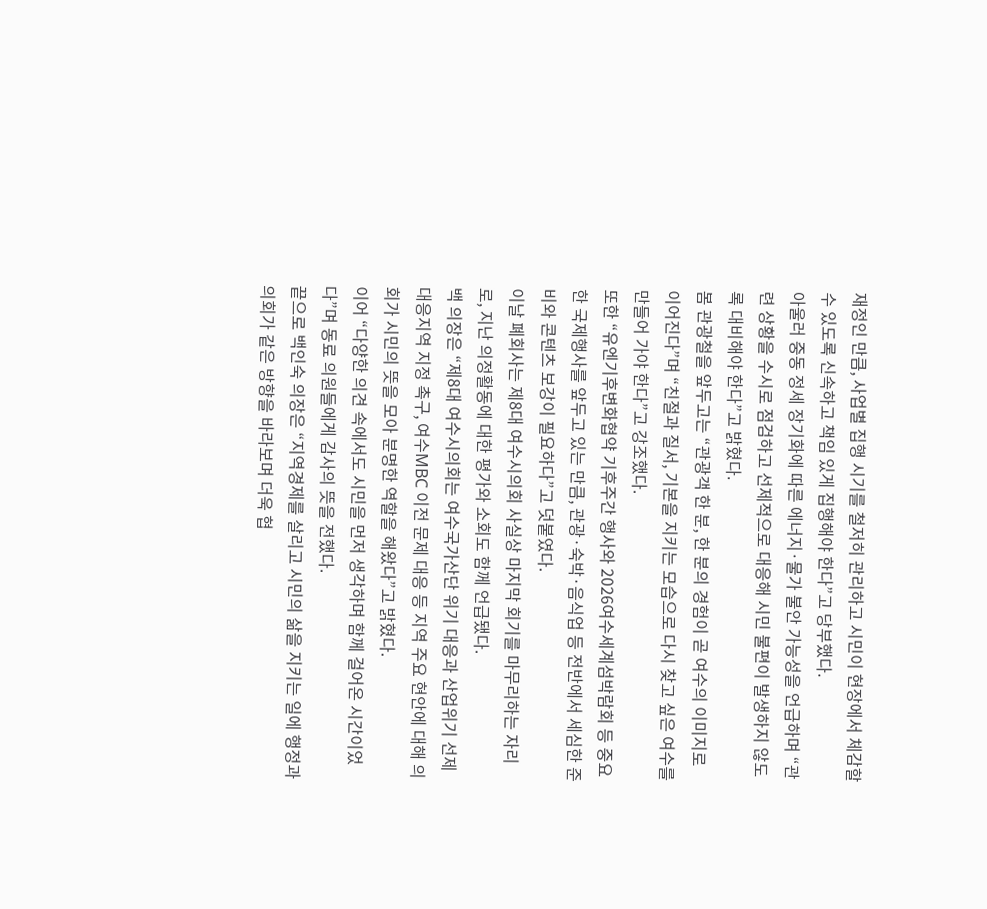재정인 만큼, 사업별 집행 시기를 철저히 관리하고 시민이 현장에서 체감할 수 있도록 신속하고 책임 있게 집행해야 한다”고 당부했다.
아울러 중동 정세 장기화에 따른 에너지·물가 불안 가능성을 언급하며 “관련 상황을 수시로 점검하고 선제적으로 대응해 시민 불편이 발생하지 않도록 대비해야 한다”고 밝혔다.
봄 관광철을 앞두고는 “관광객 한 분, 한 분의 경험이 곧 여수의 이미지로 이어진다”며 “친절과 질서, 기본을 지키는 모습으로 다시 찾고 싶은 여수를 만들어 가야 한다”고 강조했다.
또한 “유엔기후변화협약 기후주간 행사와 2026여수세계섬박람회 등 중요한 국제행사를 앞두고 있는 만큼, 관광·숙박·음식업 등 전반에서 세심한 준비와 콘텐츠 보강이 필요하다”고 덧붙였다.
이날 폐회사는 제8대 여수시의회 사실상 마지막 회기를 마무리하는 자리로, 지난 의정활동에 대한 평가와 소회도 함께 언급됐다.
백 의장은 “제8대 여수시의회는 여수국가산단 위기 대응과 산업위기 선제대응지역 지정 촉구, 여수MBC 이전 문제 대응 등 지역 주요 현안에 대해 의회가 시민의 뜻을 모아 분명한 역할을 해왔다”고 밝혔다.
이어 “다양한 의견 속에서도 시민을 먼저 생각하며 함께 걸어온 시간이었다”며 동료 의원들에게 감사의 뜻을 전했다.
끝으로 백인숙 의장은 “지역경제를 살리고 시민의 삶을 지키는 일에 행정과 의회가 같은 방향을 바라보며 더욱 협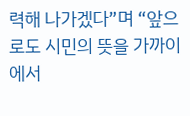력해 나가겠다”며 “앞으로도 시민의 뜻을 가까이에서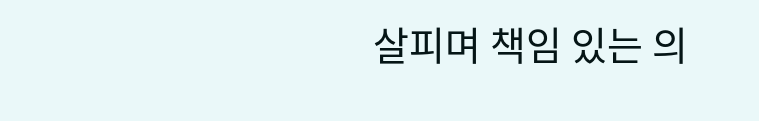살피며 책임 있는 의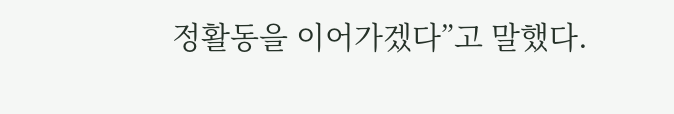정활동을 이어가겠다”고 말했다.